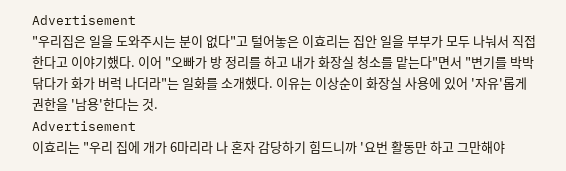Advertisement
"우리집은 일을 도와주시는 분이 없다"고 털어놓은 이효리는 집안 일을 부부가 모두 나눠서 직접 한다고 이야기했다. 이어 "오빠가 방 정리를 하고 내가 화장실 청소를 맡는다"면서 "변기를 박박 닦다가 화가 버럭 나더라"는 일화를 소개했다. 이유는 이상순이 화장실 사용에 있어 '자유'롭게 권한을 '남용'한다는 것.
Advertisement
이효리는 "우리 집에 개가 6마리라 나 혼자 감당하기 힘드니까 '요번 활동만 하고 그만해야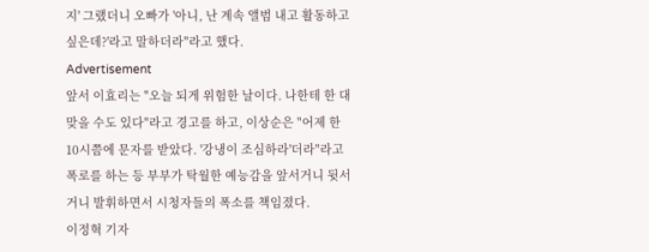지' 그랬더니 오빠가 '아니, 난 계속 앨범 내고 활동하고 싶은데?'라고 말하더라"라고 했다.
Advertisement
앞서 이효리는 "오늘 되게 위험한 날이다. 나한테 한 대 맞을 수도 있다"라고 경고를 하고, 이상순은 "어제 한 10시쯤에 문자를 받았다. '강냉이 조심하라'더라"라고 폭로를 하는 등 부부가 탁월한 예능감을 앞서거니 뒷서거니 발휘하면서 시청자들의 폭소를 책임졌다.
이정혁 기자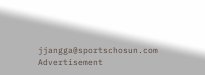jjangga@sportschosun.com
Advertisement